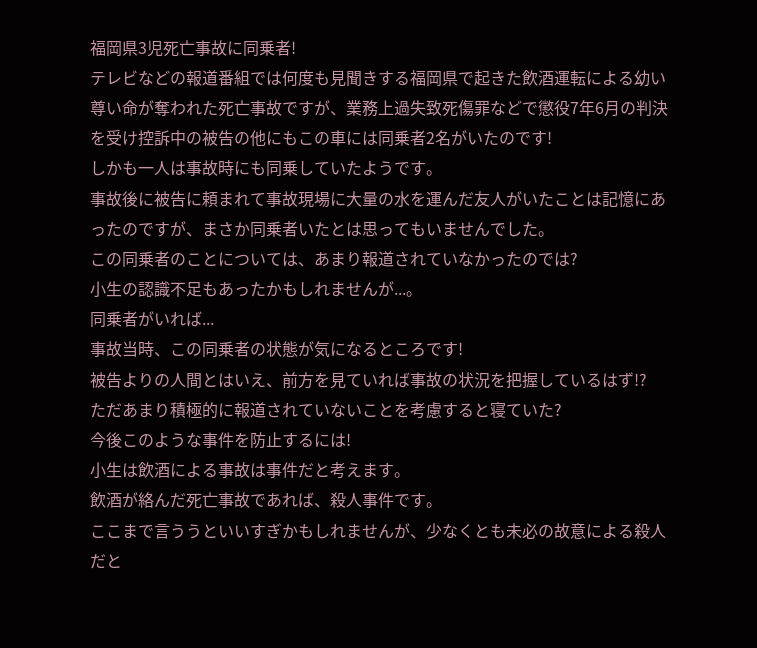福岡県3児死亡事故に同乗者!
テレビなどの報道番組では何度も見聞きする福岡県で起きた飲酒運転による幼い尊い命が奪われた死亡事故ですが、業務上過失致死傷罪などで懲役7年6月の判決を受け控訴中の被告の他にもこの車には同乗者2名がいたのです!
しかも一人は事故時にも同乗していたようです。
事故後に被告に頼まれて事故現場に大量の水を運んだ友人がいたことは記憶にあったのですが、まさか同乗者いたとは思ってもいませんでした。
この同乗者のことについては、あまり報道されていなかったのでは?
小生の認識不足もあったかもしれませんが...。
同乗者がいれば...
事故当時、この同乗者の状態が気になるところです!
被告よりの人間とはいえ、前方を見ていれば事故の状況を把握しているはず!?
ただあまり積極的に報道されていないことを考慮すると寝ていた?
今後このような事件を防止するには!
小生は飲酒による事故は事件だと考えます。
飲酒が絡んだ死亡事故であれば、殺人事件です。
ここまで言ううといいすぎかもしれませんが、少なくとも未必の故意による殺人だと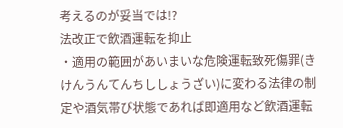考えるのが妥当では!?
法改正で飲酒運転を抑止
・適用の範囲があいまいな危険運転致死傷罪(きけんうんてんちししょうざい)に変わる法律の制定や酒気帯び状態であれば即適用など飲酒運転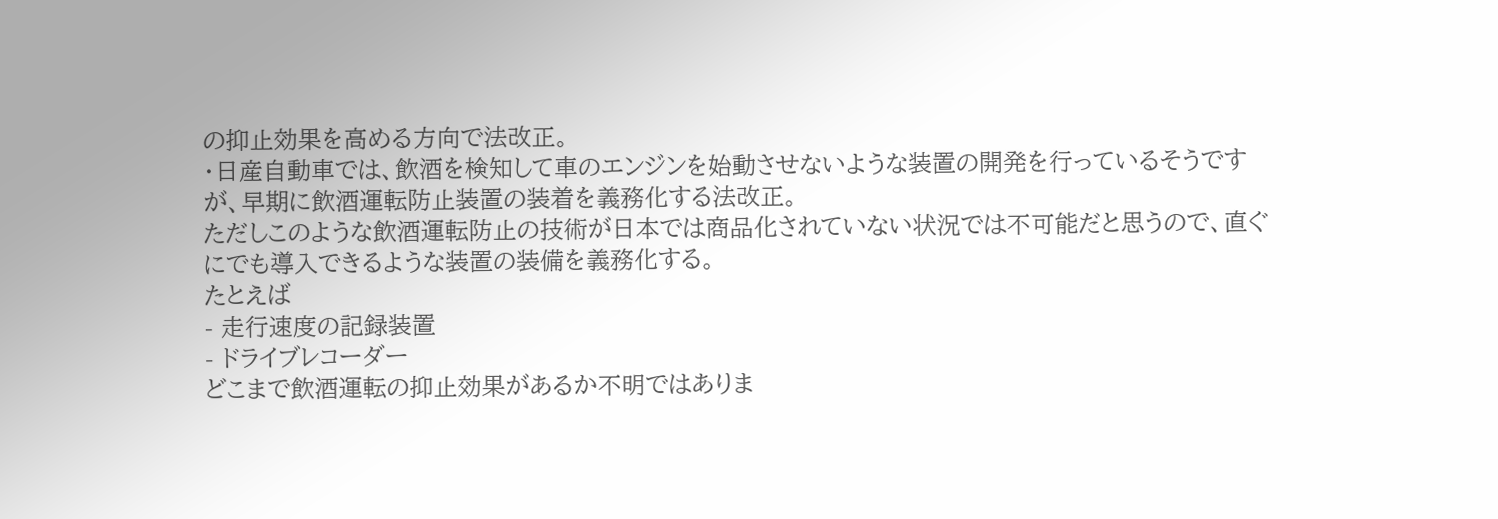の抑止効果を高める方向で法改正。
・日産自動車では、飲酒を検知して車のエンジンを始動させないような装置の開発を行っているそうですが、早期に飲酒運転防止装置の装着を義務化する法改正。
ただしこのような飲酒運転防止の技術が日本では商品化されていない状況では不可能だと思うので、直ぐにでも導入できるような装置の装備を義務化する。
たとえば
- 走行速度の記録装置
- ドライブレコーダー
どこまで飲酒運転の抑止効果があるか不明ではありま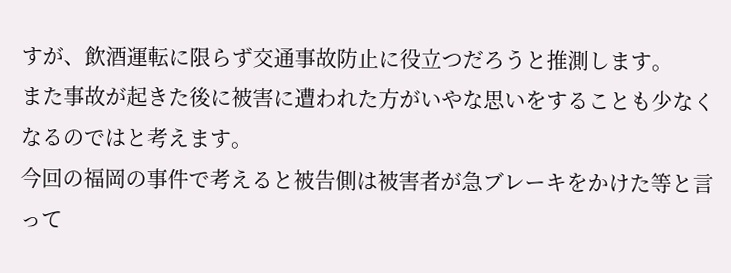すが、飲酒運転に限らず交通事故防止に役立つだろうと推測します。
また事故が起きた後に被害に遭われた方がいやな思いをすることも少なくなるのではと考えます。
今回の福岡の事件で考えると被告側は被害者が急ブレーキをかけた等と言って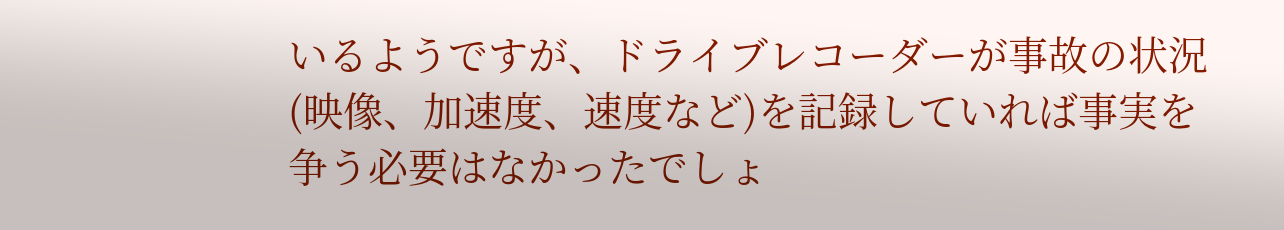いるようですが、ドライブレコーダーが事故の状況(映像、加速度、速度など)を記録していれば事実を争う必要はなかったでしょ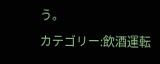う。
カテゴリー:飲酒運転